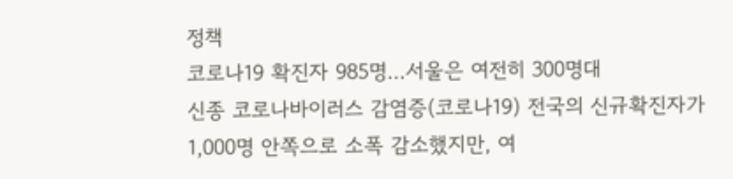정책
코로나19 확진자 985명…서울은 여전히 300명대
신종 코로나바이러스 감염증(코로나19) 전국의 신규확진자가 1,000명 안쪽으로 소폭 감소했지만, 여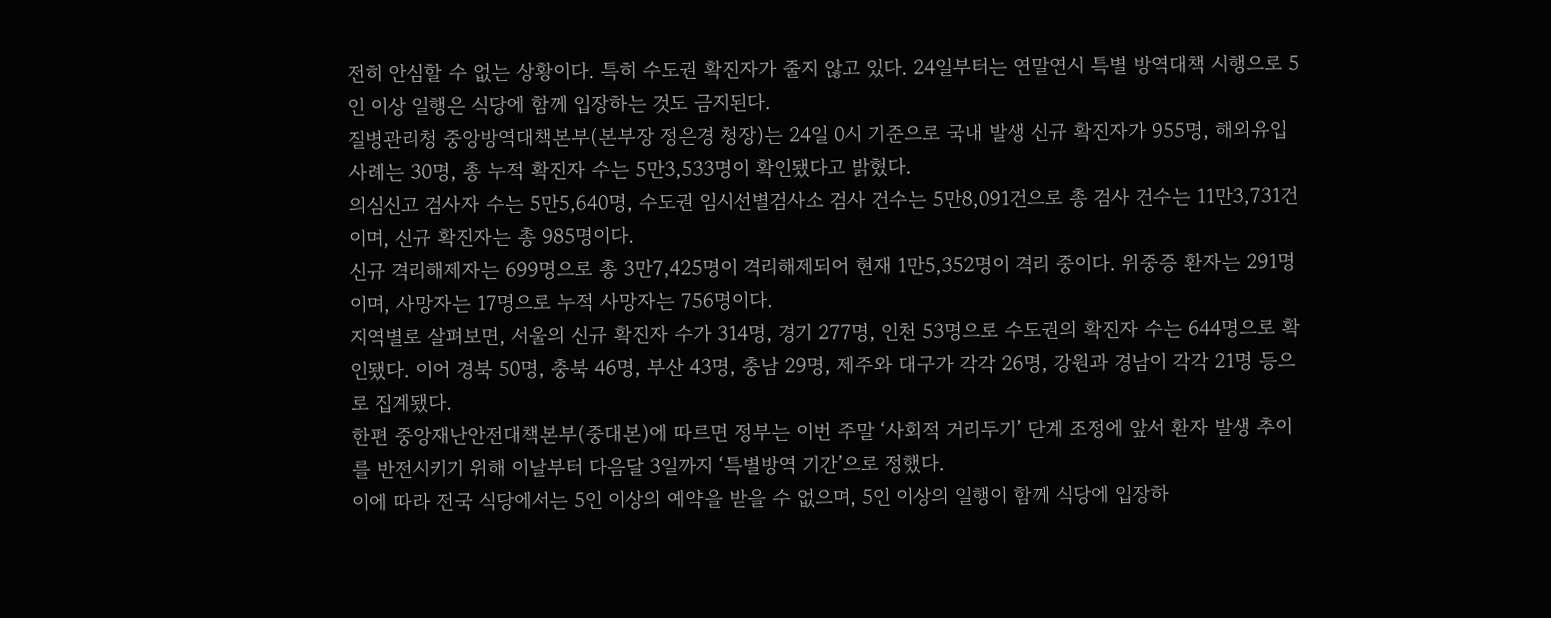전히 안심할 수 없는 상황이다. 특히 수도권 확진자가 줄지 않고 있다. 24일부터는 연말연시 특별 방역대책 시행으로 5인 이상 일행은 식당에 함께 입장하는 것도 금지된다.
질병관리청 중앙방역대책본부(본부장 정은경 청장)는 24일 0시 기준으로 국내 발생 신규 확진자가 955명, 해외유입 사례는 30명, 총 누적 확진자 수는 5만3,533명이 확인됐다고 밝혔다.
의심신고 검사자 수는 5만5,640명, 수도권 임시선별검사소 검사 건수는 5만8,091건으로 총 검사 건수는 11만3,731건이며, 신규 확진자는 총 985명이다.
신규 격리해제자는 699명으로 총 3만7,425명이 격리해제되어 현재 1만5,352명이 격리 중이다. 위중증 환자는 291명이며, 사망자는 17명으로 누적 사망자는 756명이다.
지역별로 살펴보면, 서울의 신규 확진자 수가 314명, 경기 277명, 인천 53명으로 수도권의 확진자 수는 644명으로 확인됐다. 이어 경북 50명, 충북 46명, 부산 43명, 충남 29명, 제주와 대구가 각각 26명, 강원과 경남이 각각 21명 등으로 집계됐다.
한편 중앙재난안전대책본부(중대본)에 따르면 정부는 이번 주말 ‘사회적 거리두기’ 단계 조정에 앞서 환자 발생 추이를 반전시키기 위해 이날부터 다음달 3일까지 ‘특별방역 기간’으로 정했다.
이에 따라 전국 식당에서는 5인 이상의 예약을 받을 수 없으며, 5인 이상의 일행이 함께 식당에 입장하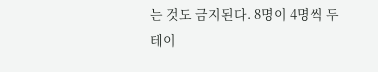는 것도 금지된다. 8명이 4명씩 두 테이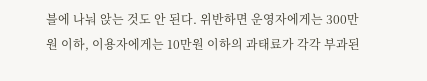블에 나눠 앉는 것도 안 된다. 위반하면 운영자에게는 300만원 이하, 이용자에게는 10만원 이하의 과태료가 각각 부과된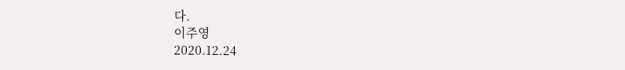다.
이주영
2020.12.24